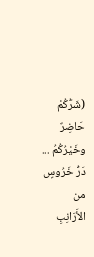(شَرُّكُمْ حَاضِرٌ وخَيْرُكُمُ ... دَرُّ خَرُوسٍ من الأَرَانِبِ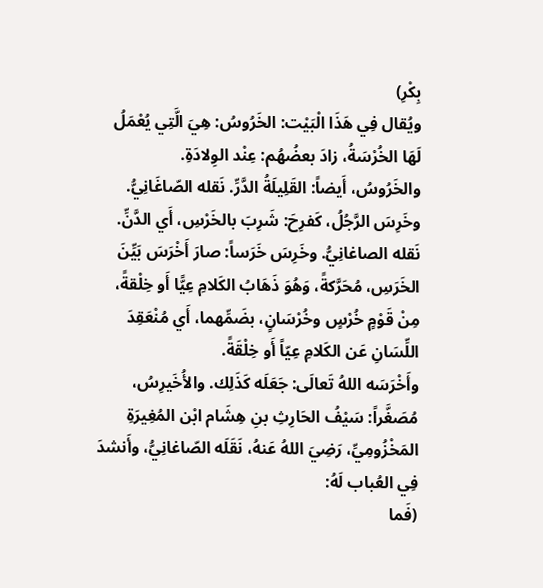بِكْرِ)
ويُقال فِي هَذَا الْبَيْت: الخَرُوسُ: هِيَ الَّتِي يُعْمَلُ لَهَا الخُرْسَةُ، زادَ بعضُهُم: عِنْد الوِلادَةِ.
والخَرُوسُ، أَيضاً: القَلِيلَةُ الدَّرِّ. نَقله الصّاغَانِيُّ. وخَرِسَ الرَّجُلُ، كَفرِحَ: شَرِبَ بالخَرْسِ، أَي الدَّنِّ. نَقله الصاغانِيُّ. وخَرِسَ خَرَساً: صارَ أَخْرَسَ بَيِّنَ الخَرَسِ، مُحَرَّكةً، وَهُوَ ذَهَابُ الكَلامِ عِيًّا أَو خِلْقةً، مِنْ قَوْمٍ خُرْسٍ وخُرْسَانٍ، بضَمِّهما، أَي مُنْعَقِدَ اللِّسَانِ عَن الكَلامِ عِيّاً أَو خِلْقَةً.
وأَخْرَسَه اللهُ تَعالَى: جَعَلَه كَذَلِك. والأُخَيرِسُ، مُصَغَّراً: سَيْفُ الحَارِثِ بنِ هِشَام ابْن المُغِيرَةِ المَخْزُومِيِّ، رَضِيَ اللهُ عَنهُ، نَقَلَه الصّاغانِيُّ، وأَنشدَ فِي العُباب لَهُ:
(فَما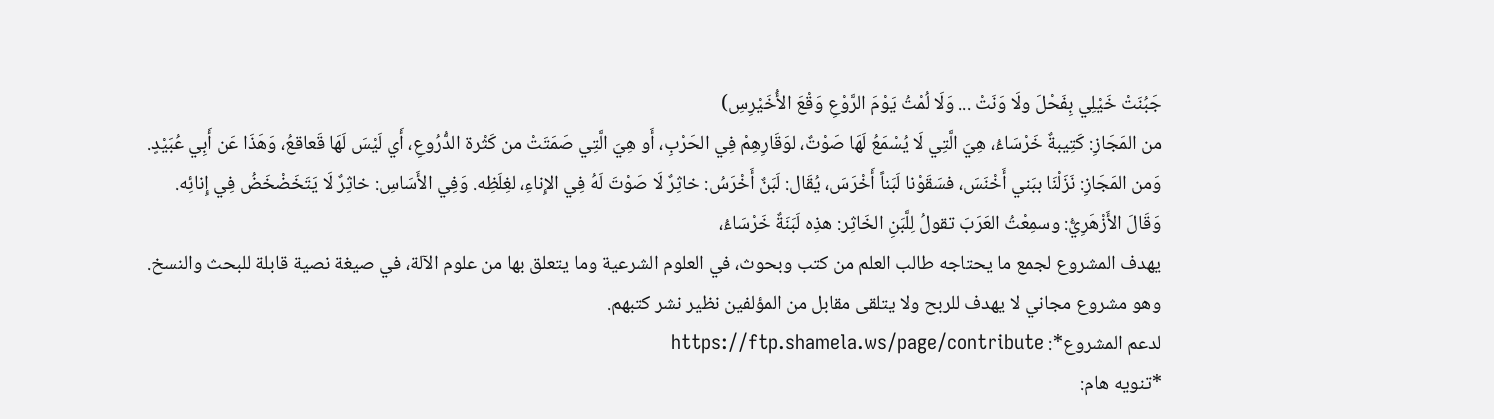جَبُنَتْ خَيْلِي بِفَحْلَ ولَا وَنَتْ ... وَلَا لُمْتُ يَوْمَ الرَّوْعِ وَقْعَ الأُخَيْرِسِ)
من المَجَازِ: كَتِيبةٌ خَرْسَاءُ، هِيَ الَّتِي لَا يُسْمَعُ لَهَا صَوْتٌ، لوَقَارِهِمْ فِي الحَرْبِ، أَو هِيَ الَّتِي صَمَتَتْ من كَثْرة الدُّرُوعِ، أَي لَيْسَ لَهَا قَعاقعُ، وَهَذَا عَن أَبِي عُبَيْدٍ.
وَمن المَجَازِ: نَزَلْنَا ببَني أَخْنَسَ، فسَقَوْنا لَبَناً أَخْرَسَ، يُقَال: لَبَنٌ أَخْرَسُ: خاثِرٌ لَا صَوْتَ لَهُ فِي الإِناءِ، لغِلَظِه. وَفِي الأَسَاسِ: خاثِرٌ لَا يَتَخَضْخَضُ فِي إِنائِه.
وَقَالَ الأَزْهَرِيُّ: وسمِعْتُ العَرَبَ تقولُ لِلَّبَنِ الخَاثِر: هذِه لَبَنَةٌ خَرْسَاءُ،
يهدف المشروع لجمع ما يحتاجه طالب العلم من كتب وبحوث، في العلوم الشرعية وما يتعلق بها من علوم الآلة، في صيغة نصية قابلة للبحث والنسخ.
وهو مشروع مجاني لا يهدف للربح ولا يتلقى مقابل من المؤلفين نظير نشر كتبهم.
لدعم المشروع*: https://ftp.shamela.ws/page/contribute
*تنويه هام: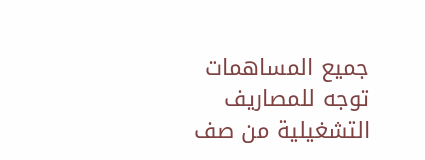جميع المساهمات توجه للمصاريف التشغيلية من صف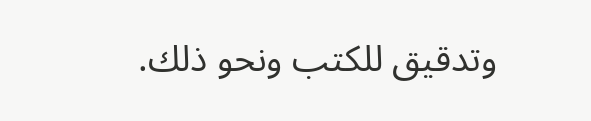وتدقيق للكتب ونحو ذلك.